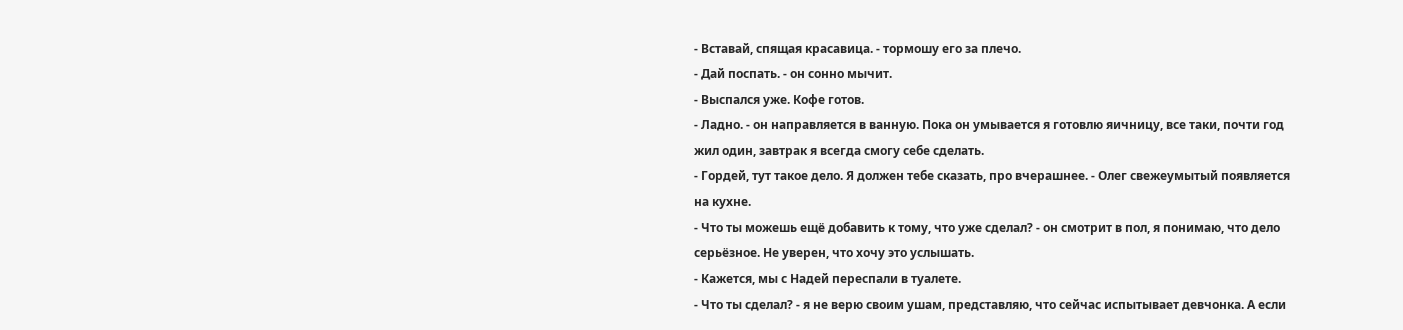- Вставай, спящая красавица. - тормошу его за плечо.
- Дай поспать. - он сонно мычит.
- Выспался уже. Кофе готов.
- Ладно. - он направляется в ванную. Пока он умывается я готовлю яичницу, все таки, почти год жил один, завтрак я всегда смогу себе сделать.
- Гордей, тут такое дело. Я должен тебе сказать, про вчерашнее. - Олег свежеумытый появляется на кухне.
- Что ты можешь ещё добавить к тому, что уже сделал? - он смотрит в пол, я понимаю, что дело серьёзное. Не уверен, что хочу это услышать.
- Кажется, мы с Надей переспали в туалете.
- Что ты сделал? - я не верю своим ушам, представляю, что сейчас испытывает девчонка. А если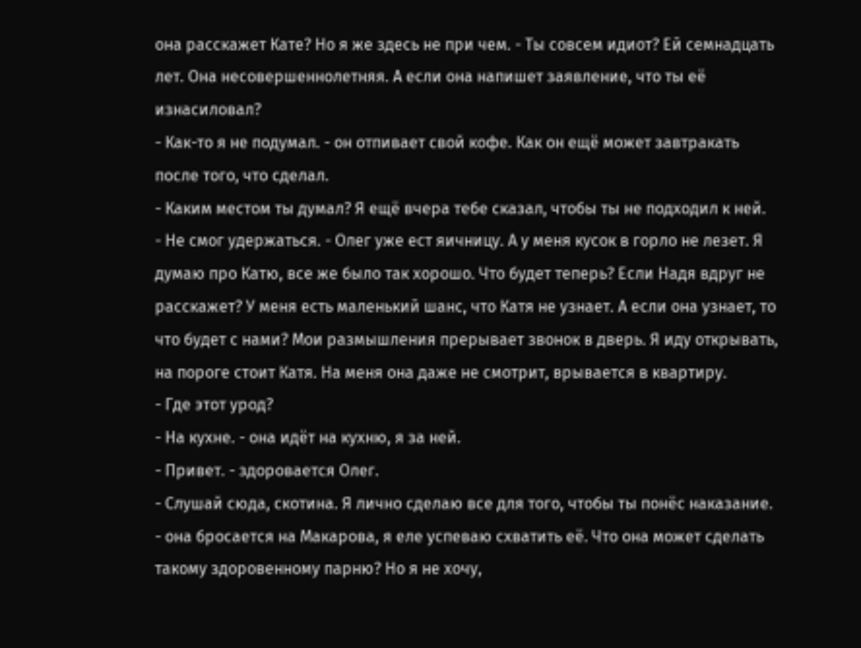она расскажет Кате? Но я же здесь не при чем. - Ты совсем идиот? Ей семнадцать лет. Она несовершеннолетняя. А если она напишет заявление, что ты её изнасиловал?
- Как-то я не подумал. - он отпивает свой кофе. Как он ещё может завтракать после того, что сделал.
- Каким местом ты думал? Я ещё вчера тебе сказал, чтобы ты не подходил к ней.
- Не смог удержаться. - Олег уже ест яичницу. А у меня кусок в горло не лезет. Я думаю про Катю, все же было так хорошо. Что будет теперь? Если Надя вдруг не расскажет? У меня есть маленький шанс, что Катя не узнает. А если она узнает, то что будет с нами? Мои размышления прерывает звонок в дверь. Я иду открывать, на пороге стоит Катя. На меня она даже не смотрит, врывается в квартиру.
- Где этот урод?
- На кухне. - она идёт на кухню, я за ней.
- Привет. - здоровается Олег.
- Слушай сюда, скотина. Я лично сделаю все для того, чтобы ты понёс наказание. - она бросается на Макарова, я еле успеваю схватить её. Что она может сделать такому здоровенному парню? Но я не хочу,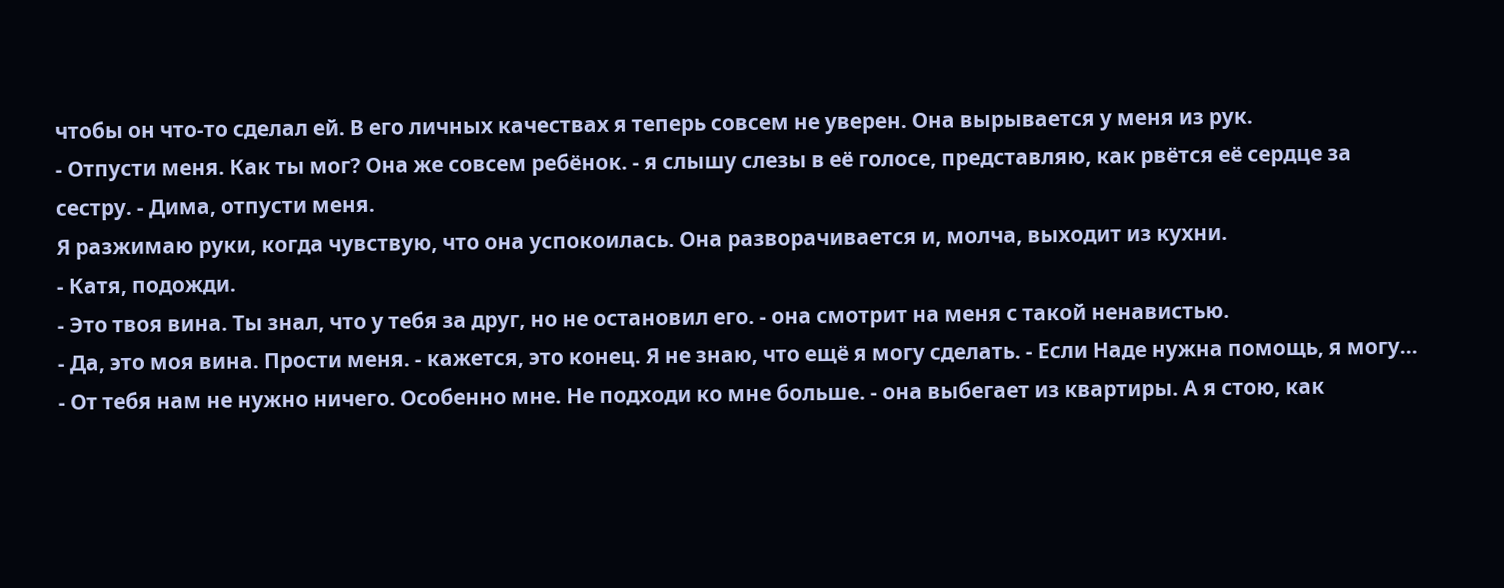чтобы он что-то сделал ей. В его личных качествах я теперь совсем не уверен. Она вырывается у меня из рук.
- Отпусти меня. Как ты мог? Она же совсем ребёнок. - я слышу слезы в её голосе, представляю, как рвётся её сердце за сестру. - Дима, отпусти меня.
Я разжимаю руки, когда чувствую, что она успокоилась. Она разворачивается и, молча, выходит из кухни.
- Катя, подожди.
- Это твоя вина. Ты знал, что у тебя за друг, но не остановил его. - она смотрит на меня с такой ненавистью.
- Да, это моя вина. Прости меня. - кажется, это конец. Я не знаю, что ещё я могу сделать. - Если Наде нужна помощь, я могу…
- От тебя нам не нужно ничего. Особенно мне. Не подходи ко мне больше. - она выбегает из квартиры. А я стою, как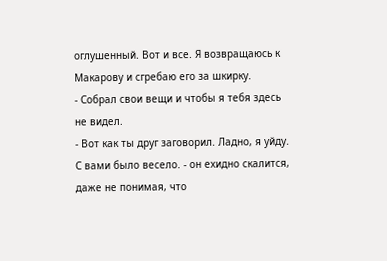оглушенный. Вот и все. Я возвращаюсь к Макарову и сгребаю его за шкирку.
- Собрал свои вещи и чтобы я тебя здесь не видел.
- Вот как ты друг заговорил. Ладно, я уйду. С вами было весело. - он ехидно скалится, даже не понимая, что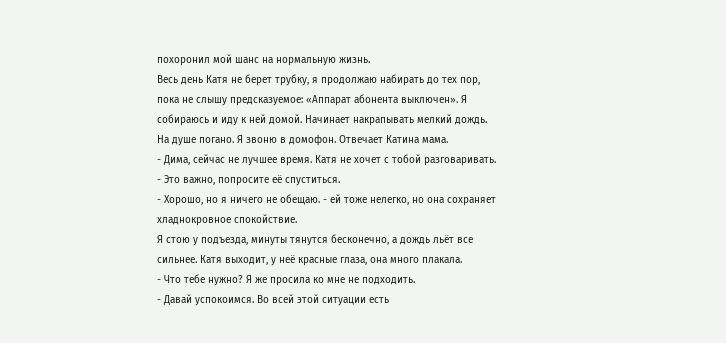похоронил мой шанс на нормальную жизнь.
Весь день Катя не берет трубку, я продолжаю набирать до тех пор, пока не слышу предсказуемое: «Аппарат абонента выключен». Я собираюсь и иду к ней домой. Начинает накрапывать мелкий дождь. На душе погано. Я звоню в домофон. Отвечает Катина мама.
- Дима, сейчас не лучшее время. Катя не хочет с тобой разговаривать.
- Это важно, попросите её спуститься.
- Хорошо, но я ничего не обещаю. - ей тоже нелегко, но она сохраняет хладнокровное спокойствие.
Я стою у подъезда, минуты тянутся бесконечно, а дождь льёт все сильнее. Катя выходит, у неё красные глаза, она много плакала.
- Что тебе нужно? Я же просила ко мне не подходить.
- Давай успокоимся. Во всей этой ситуации есть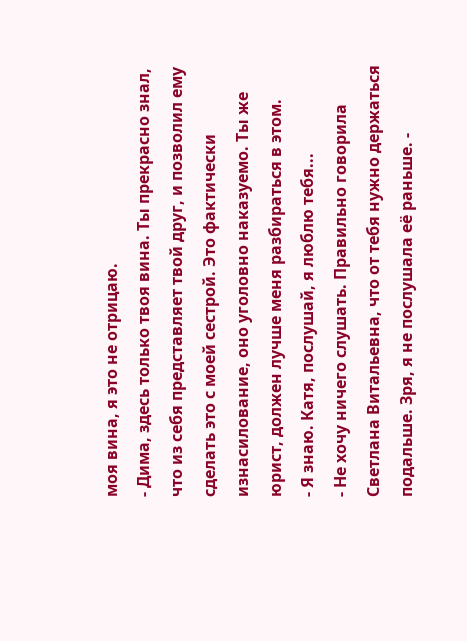моя вина, я это не отрицаю.
- Дима, здесь только твоя вина. Ты прекрасно знал, что из себя представляет твой друг, и позволил ему сделать это с моей сестрой. Это фактически изнасилование, оно уголовно наказуемо. Ты же юрист, должен лучше меня разбираться в этом.
- Я знаю. Катя, послушай, я люблю тебя...
- Не хочу ничего слушать. Правильно говорила Светлана Витальевна, что от тебя нужно держаться подальше. Зря, я не послушала её раньше. -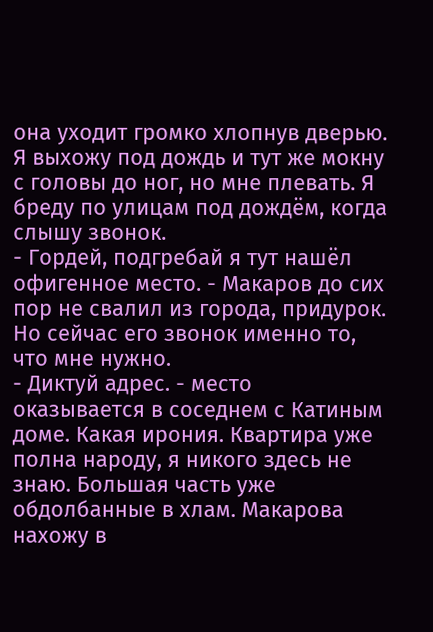она уходит громко хлопнув дверью. Я выхожу под дождь и тут же мокну с головы до ног, но мне плевать. Я бреду по улицам под дождём, когда слышу звонок.
- Гордей, подгребай я тут нашёл офигенное место. - Макаров до сих пор не свалил из города, придурок. Но сейчас его звонок именно то, что мне нужно.
- Диктуй адрес. - место оказывается в соседнем с Катиным доме. Какая ирония. Квартира уже полна народу, я никого здесь не знаю. Большая часть уже обдолбанные в хлам. Макарова нахожу в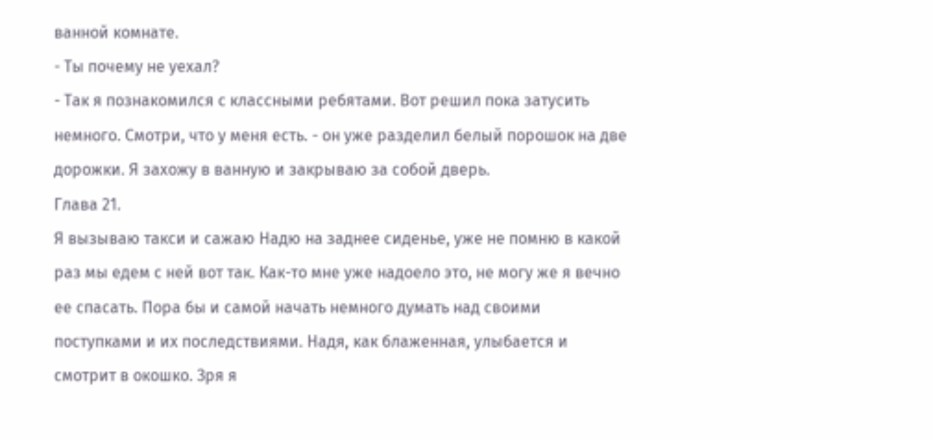ванной комнате.
- Ты почему не уехал?
- Так я познакомился с классными ребятами. Вот решил пока затусить немного. Смотри, что у меня есть. - он уже разделил белый порошок на две дорожки. Я захожу в ванную и закрываю за собой дверь.
Глава 21.
Я вызываю такси и сажаю Надю на заднее сиденье, уже не помню в какой раз мы едем с ней вот так. Как-то мне уже надоело это, не могу же я вечно ее спасать. Пора бы и самой начать немного думать над своими поступками и их последствиями. Надя, как блаженная, улыбается и смотрит в окошко. Зря я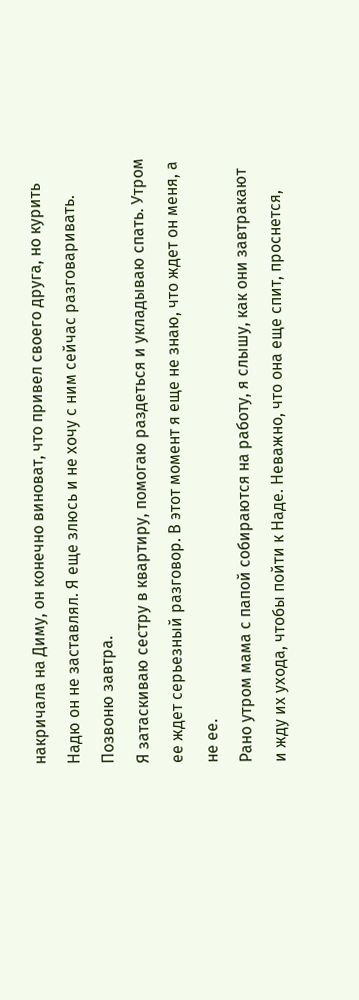накричала на Диму, он конечно виноват, что привел своего друга, но курить Надю он не заставлял. Я еще злюсь и не хочу с ним сейчас разговаривать. Позвоню завтра.
Я затаскиваю сестру в квартиру, помогаю раздеться и укладываю спать. Утром ее ждет серьезный разговор. В этот момент я еще не знаю, что ждет он меня, а не ее.
Рано утром мама с папой собираются на работу, я слышу, как они завтракают и жду их ухода, чтобы пойти к Наде. Неважно, что она еще спит, проснется,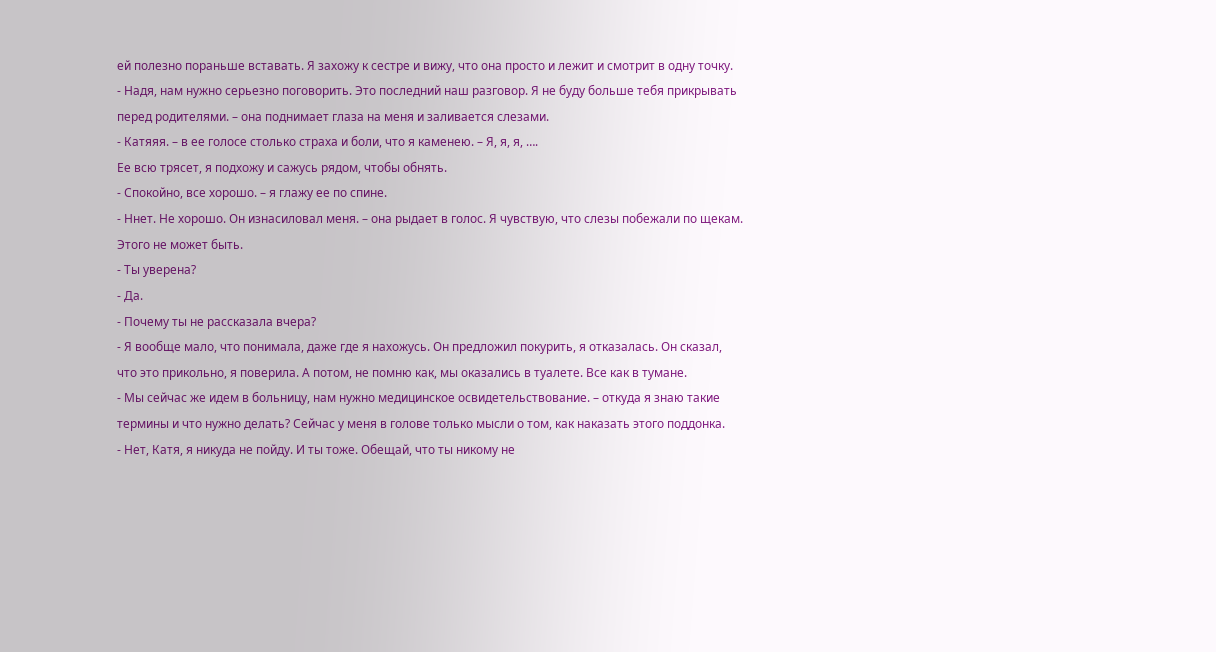ей полезно пораньше вставать. Я захожу к сестре и вижу, что она просто и лежит и смотрит в одну точку.
- Надя, нам нужно серьезно поговорить. Это последний наш разговор. Я не буду больше тебя прикрывать перед родителями. – она поднимает глаза на меня и заливается слезами.
- Катяяя. – в ее голосе столько страха и боли, что я каменею. – Я, я, я, ….
Ее всю трясет, я подхожу и сажусь рядом, чтобы обнять.
- Спокойно, все хорошо. – я глажу ее по спине.
- Ннет. Не хорошо. Он изнасиловал меня. – она рыдает в голос. Я чувствую, что слезы побежали по щекам. Этого не может быть.
- Ты уверена?
- Да.
- Почему ты не рассказала вчера?
- Я вообще мало, что понимала, даже где я нахожусь. Он предложил покурить, я отказалась. Он сказал, что это прикольно, я поверила. А потом, не помню как, мы оказались в туалете. Все как в тумане.
- Мы сейчас же идем в больницу, нам нужно медицинское освидетельствование. – откуда я знаю такие термины и что нужно делать? Сейчас у меня в голове только мысли о том, как наказать этого поддонка.
- Нет, Катя, я никуда не пойду. И ты тоже. Обещай, что ты никому не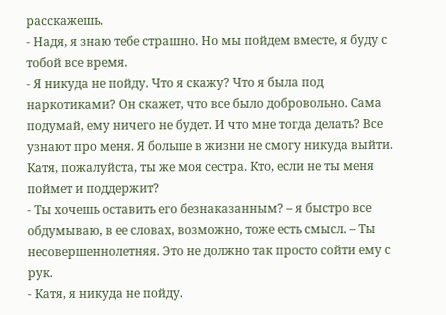расскажешь.
- Надя, я знаю тебе страшно. Но мы пойдем вместе, я буду с тобой все время.
- Я никуда не пойду. Что я скажу? Что я была под наркотиками? Он скажет, что все было добровольно. Сама подумай, ему ничего не будет. И что мне тогда делать? Все узнают про меня. Я больше в жизни не смогу никуда выйти. Катя, пожалуйста, ты же моя сестра. Кто, если не ты меня поймет и поддержит?
- Ты хочешь оставить его безнаказанным? – я быстро все обдумываю, в ее словах, возможно, тоже есть смысл. – Ты несовершеннолетняя. Это не должно так просто сойти ему с рук.
- Катя, я никуда не пойду.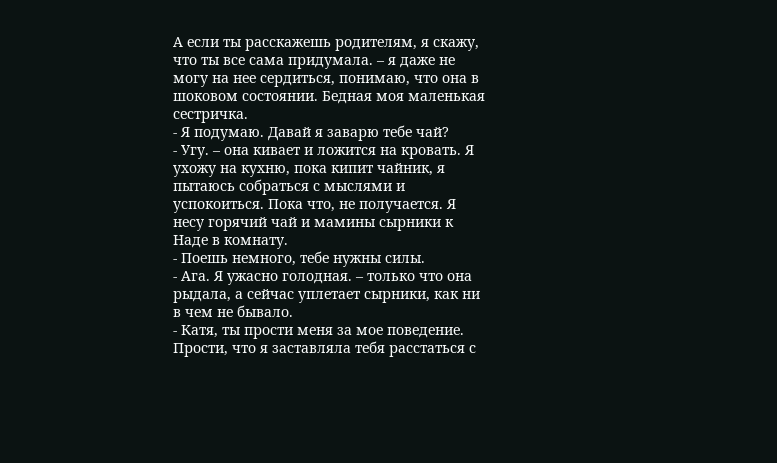А если ты расскажешь родителям, я скажу, что ты все сама придумала. – я даже не могу на нее сердиться, понимаю, что она в шоковом состоянии. Бедная моя маленькая сестричка.
- Я подумаю. Давай я заварю тебе чай?
- Угу. – она кивает и ложится на кровать. Я ухожу на кухню, пока кипит чайник, я пытаюсь собраться с мыслями и успокоиться. Пока что, не получается. Я несу горячий чай и мамины сырники к Наде в комнату.
- Поешь немного, тебе нужны силы.
- Ага. Я ужасно голодная. – только что она рыдала, а сейчас уплетает сырники, как ни в чем не бывало.
- Катя, ты прости меня за мое поведение. Прости, что я заставляла тебя расстаться с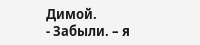Димой.
- Забыли. – я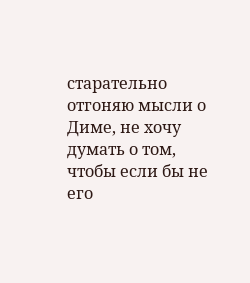старательно отгоняю мысли о Диме, не хочу думать о том, чтобы если бы не его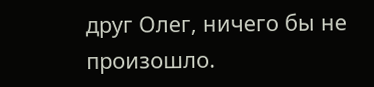друг Олег, ничего бы не произошло.